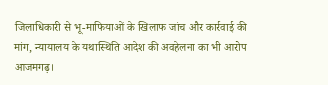जिलाधिकारी से भू-माफियाओं के खिलाफ जांच और कार्रवाई की मांग, न्यायालय के यथास्थिति आदेश की अवहेलना का भी आरोप
आजमगढ़।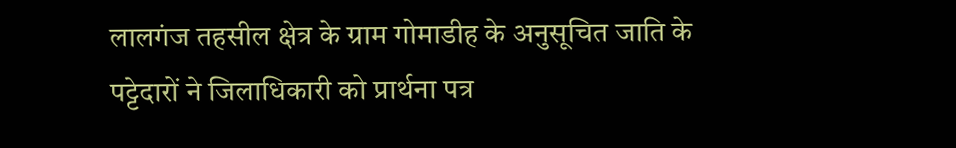लालगंज तहसील क्षेत्र के ग्राम गोमाडीह के अनुसूचित जाति के पट्टेदारों ने जिलाधिकारी को प्रार्थना पत्र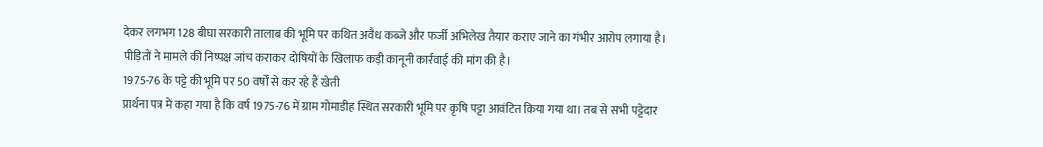देकर लगभग 128 बीघा सरकारी तालाब की भूमि पर कथित अवैध कब्जे और फर्जी अभिलेख तैयार कराए जाने का गंभीर आरोप लगाया है। पीड़ितों ने मामले की निष्पक्ष जांच कराकर दोषियों के खिलाफ कड़ी कानूनी कार्रवाई की मांग की है।
1975-76 के पट्टे की भूमि पर 50 वर्षों से कर रहे हैं खेती
प्रार्थना पत्र में कहा गया है कि वर्ष 1975-76 में ग्राम गोमाडीह स्थित सरकारी भूमि पर कृषि पट्टा आवंटित किया गया था। तब से सभी पट्टेदार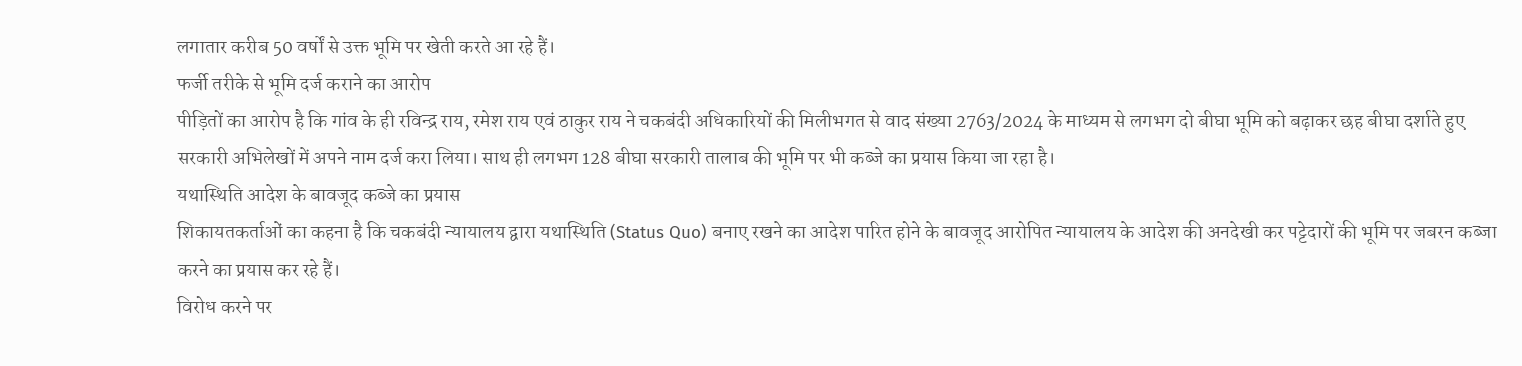लगातार करीब 50 वर्षों से उक्त भूमि पर खेती करते आ रहे हैं।
फर्जी तरीके से भूमि दर्ज कराने का आरोप
पीड़ितों का आरोप है कि गांव के ही रविन्द्र राय, रमेश राय एवं ठाकुर राय ने चकबंदी अधिकारियों की मिलीभगत से वाद संख्या 2763/2024 के माध्यम से लगभग दो बीघा भूमि को बढ़ाकर छह बीघा दर्शाते हुए सरकारी अभिलेखों में अपने नाम दर्ज करा लिया। साथ ही लगभग 128 बीघा सरकारी तालाब की भूमि पर भी कब्जे का प्रयास किया जा रहा है।
यथास्थिति आदेश के बावजूद कब्जे का प्रयास
शिकायतकर्ताओं का कहना है कि चकबंदी न्यायालय द्वारा यथास्थिति (Status Quo) बनाए रखने का आदेश पारित होने के बावजूद आरोपित न्यायालय के आदेश की अनदेखी कर पट्टेदारों की भूमि पर जबरन कब्जा करने का प्रयास कर रहे हैं।
विरोध करने पर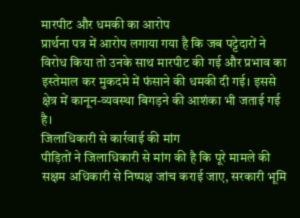मारपीट और धमकी का आरोप
प्रार्थना पत्र में आरोप लगाया गया है कि जब पट्टेदारों ने विरोध किया तो उनके साथ मारपीट की गई और प्रभाव का इस्तेमाल कर मुकदमे में फंसाने की धमकी दी गई। इससे क्षेत्र में कानून-व्यवस्था बिगड़ने की आशंका भी जताई गई है।
जिलाधिकारी से कार्रवाई की मांग
पीड़ितों ने जिलाधिकारी से मांग की है कि पूरे मामले की सक्षम अधिकारी से निष्पक्ष जांच कराई जाए, सरकारी भूमि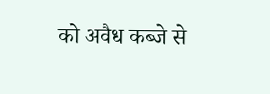को अवैध कब्जे से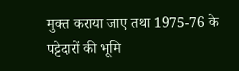मुक्त कराया जाए तथा 1975-76 के पट्टेदारों की भूमि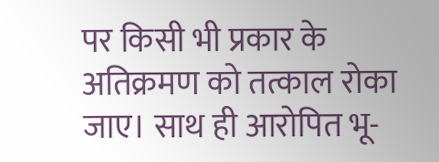पर किसी भी प्रकार के अतिक्रमण को तत्काल रोका जाए। साथ ही आरोपित भू-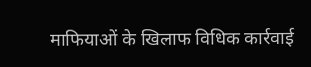माफियाओं के खिलाफ विधिक कार्रवाई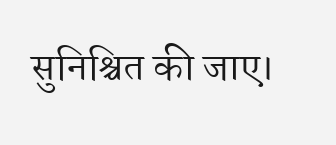सुनिश्चित की जाए।